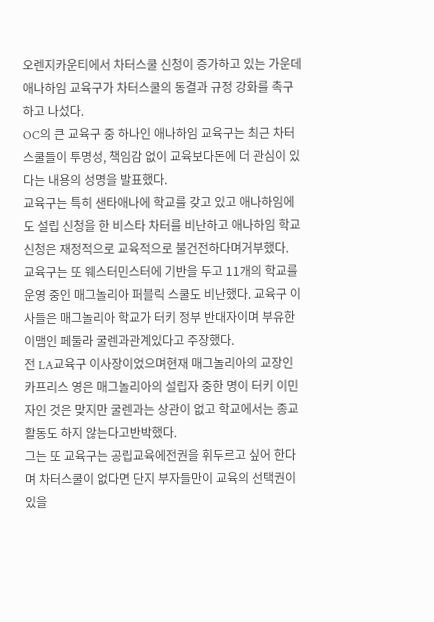오렌지카운티에서 차터스쿨 신청이 증가하고 있는 가운데 애나하임 교육구가 차터스쿨의 동결과 규정 강화를 촉구하고 나섰다.
OC의 큰 교육구 중 하나인 애나하임 교육구는 최근 차터스쿨들이 투명성, 책임감 없이 교육보다돈에 더 관심이 있다는 내용의 성명을 발표했다.
교육구는 특히 샌타애나에 학교를 갖고 있고 애나하임에도 설립 신청을 한 비스타 차터를 비난하고 애나하임 학교 신청은 재정적으로 교육적으로 불건전하다며거부했다.
교육구는 또 웨스터민스터에 기반을 두고 11개의 학교를 운영 중인 매그놀리아 퍼블릭 스쿨도 비난했다. 교육구 이사들은 매그놀리아 학교가 터키 정부 반대자이며 부유한 이맴인 페둘라 굴렌과관계있다고 주장했다.
전 LA교육구 이사장이었으며현재 매그놀리아의 교장인 카프리스 영은 매그놀리아의 설립자 중한 명이 터키 이민자인 것은 맞지만 굴렌과는 상관이 없고 학교에서는 종교활동도 하지 않는다고반박했다.
그는 또 교육구는 공립교육에전권을 휘두르고 싶어 한다며 차터스쿨이 없다면 단지 부자들만이 교육의 선택권이 있을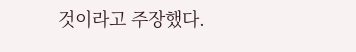것이라고 주장했다.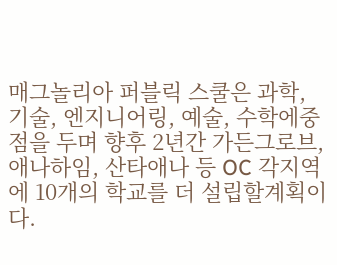매그놀리아 퍼블릭 스쿨은 과학, 기술, 엔지니어링, 예술, 수학에중점을 두며 향후 2년간 가든그로브, 애나하임, 산타애나 등 OC 각지역에 10개의 학교를 더 설립할계획이다.